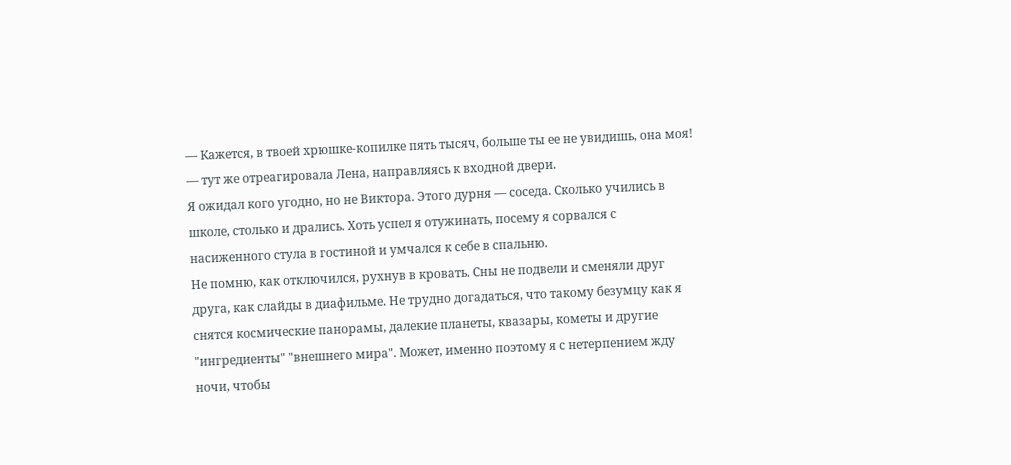— Кажется, в твоей хрюшке-копилке пять тысяч, больше ты ее не увидишь, она моя! — тут же отреагировала Лена, направляясь к входной двери.
Я ожидал кого угодно, но не Виктора. Этого дурня — соседа. Сколько учились в школе, столько и дрались. Хоть успел я отужинать, посему я сорвался с насиженного стула в гостиной и умчался к себе в спальню.
Не помню, как отключился, рухнув в кровать. Сны не подвели и сменяли друг друга, как слайды в диафильме. Не трудно догадаться, что такому безумцу как я снятся космические панорамы, далекие планеты, квазары, кометы и другие "ингредиенты" "внешнего мира". Может, именно поэтому я с нетерпением жду ночи, чтобы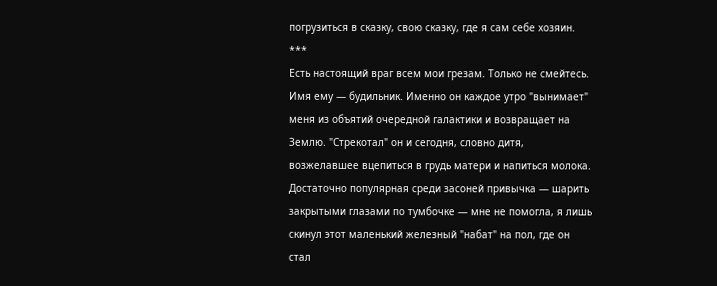погрузиться в сказку, свою сказку, где я сам себе хозяин.
***
Есть настоящий враг всем мои грезам. Только не смейтесь. Имя ему — будильник. Именно он каждое утро "вынимает" меня из объятий очередной галактики и возвращает на Землю. "Стрекотал" он и сегодня, словно дитя, возжелавшее вцепиться в грудь матери и напиться молока. Достаточно популярная среди засоней привычка — шарить закрытыми глазами по тумбочке — мне не помогла, я лишь скинул этот маленький железный "набат" на пол, где он стал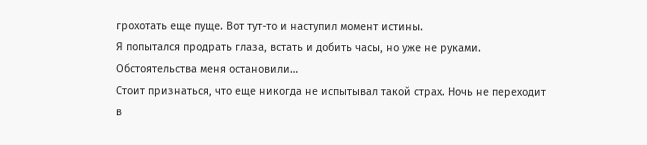грохотать еще пуще. Вот тут-то и наступил момент истины.
Я попытался продрать глаза, встать и добить часы, но уже не руками. Обстоятельства меня остановили…
Стоит признаться, что еще никогда не испытывал такой страх. Ночь не переходит в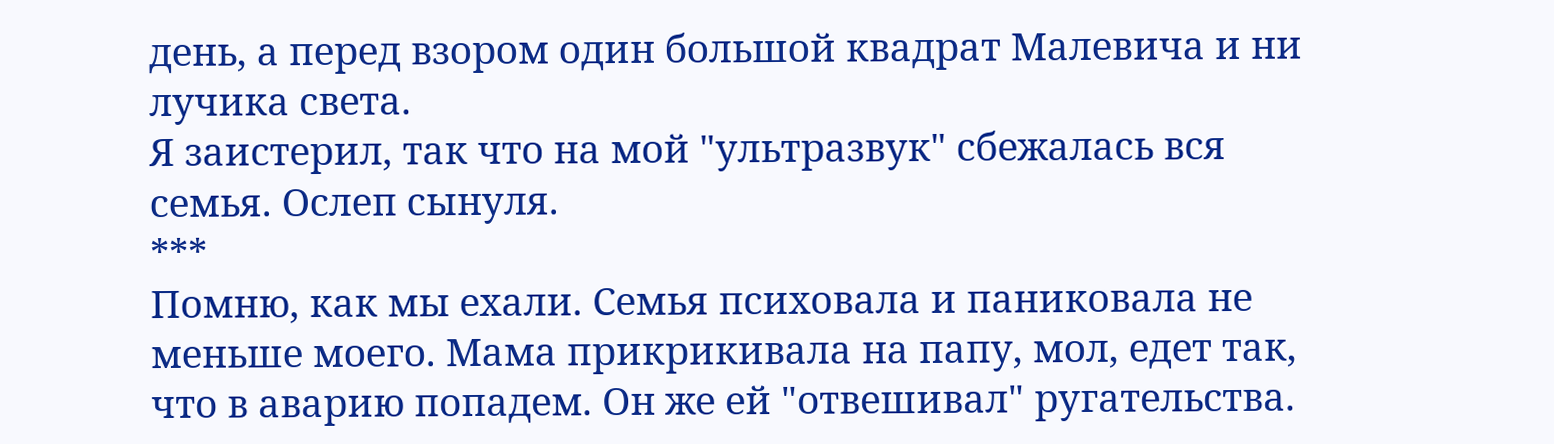день, а перед взором один большой квадрат Малевича и ни лучика света.
Я заистерил, так что на мой "ультразвук" сбежалась вся семья. Ослеп сынуля.
***
Помню, как мы ехали. Семья психовала и паниковала не меньше моего. Мама прикрикивала на папу, мол, едет так, что в аварию попадем. Он же ей "отвешивал" ругательства.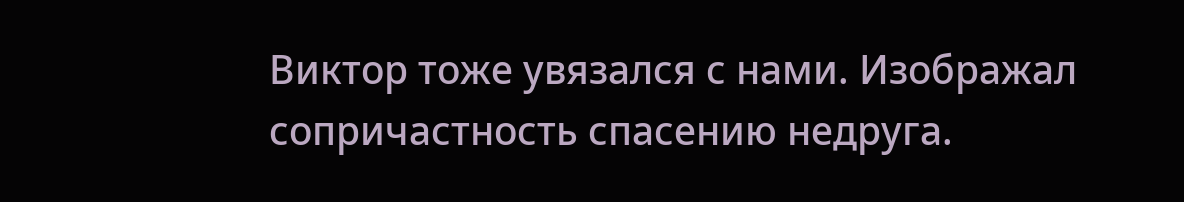Виктор тоже увязался с нами. Изображал сопричастность спасению недруга.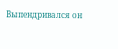Выпендривался он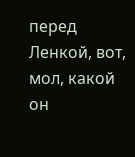перед Ленкой, вот, мол, какой он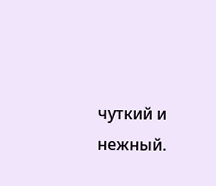чуткий и нежный.